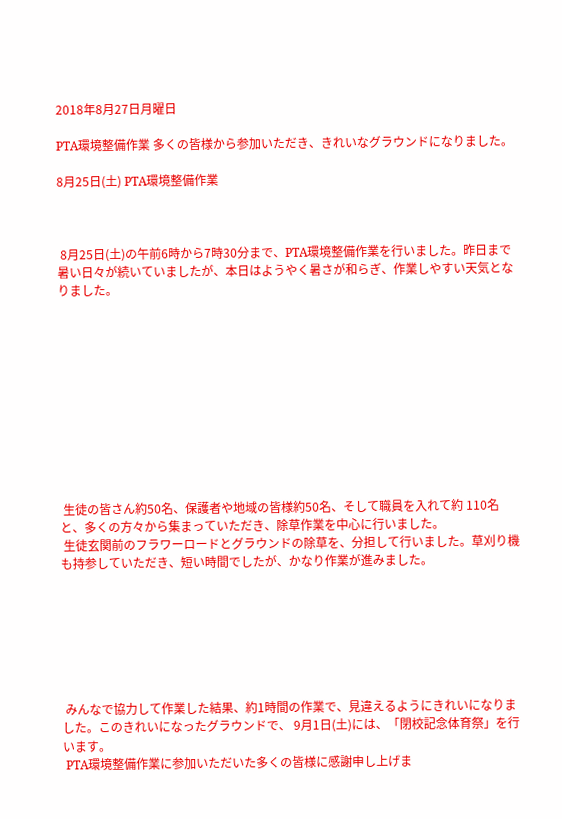2018年8月27日月曜日

PTA環境整備作業 多くの皆様から参加いただき、きれいなグラウンドになりました。

8月25日(土) PTA環境整備作業



 8月25日(土)の午前6時から7時30分まで、PTA環境整備作業を行いました。昨日まで暑い日々が続いていましたが、本日はようやく暑さが和らぎ、作業しやすい天気となりました。











 生徒の皆さん約50名、保護者や地域の皆様約50名、そして職員を入れて約 110名と、多くの方々から集まっていただき、除草作業を中心に行いました。
 生徒玄関前のフラワーロードとグラウンドの除草を、分担して行いました。草刈り機も持参していただき、短い時間でしたが、かなり作業が進みました。







 みんなで協力して作業した結果、約1時間の作業で、見違えるようにきれいになりました。このきれいになったグラウンドで、 9月1日(土)には、「閉校記念体育祭」を行います。
 PTA環境整備作業に参加いただいた多くの皆様に感謝申し上げま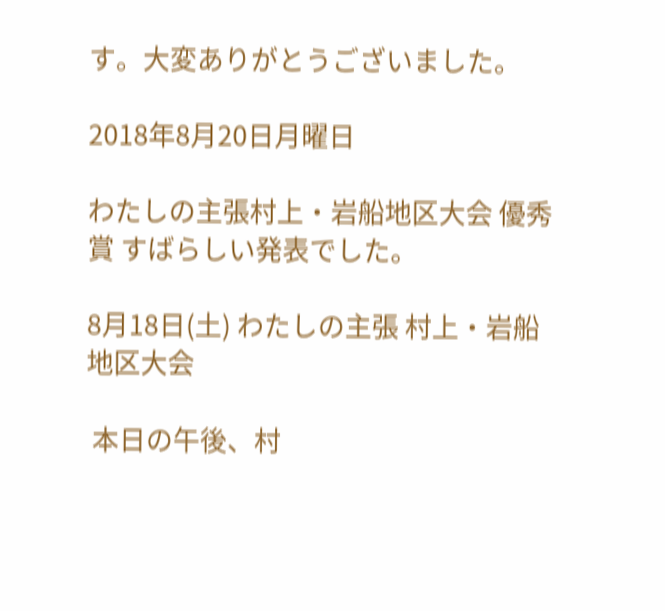す。大変ありがとうございました。

2018年8月20日月曜日

わたしの主張村上・岩船地区大会 優秀賞 すばらしい発表でした。

8月18日(土) わたしの主張 村上・岩船地区大会

 本日の午後、村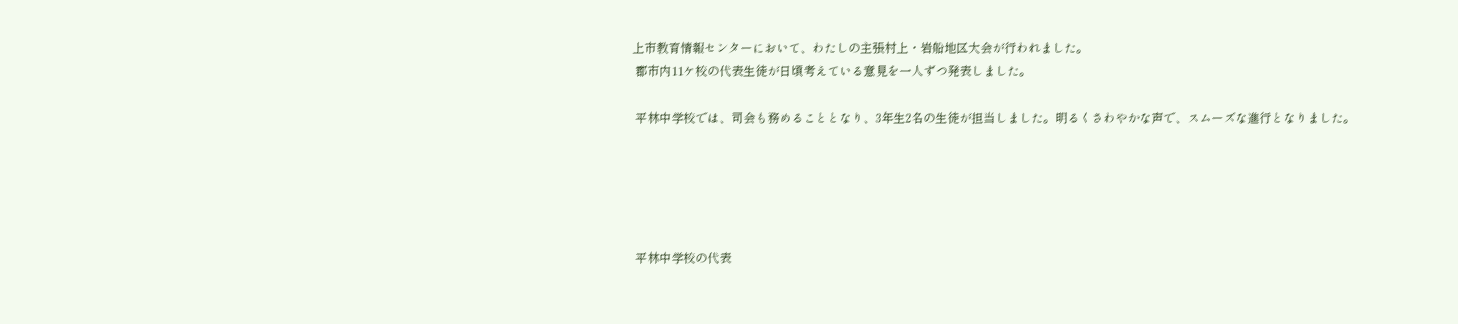上市教育情報センターにおいて、わたしの主張村上・岩船地区大会が行われました。
 郡市内11ケ校の代表生徒が日頃考えている意見を一人ずつ発表しました。

 平林中学校では、司会も務めることとなり、3年生2名の生徒が担当しました。明るくさわやかな声で、スムーズな進行となりました。





 平林中学校の代表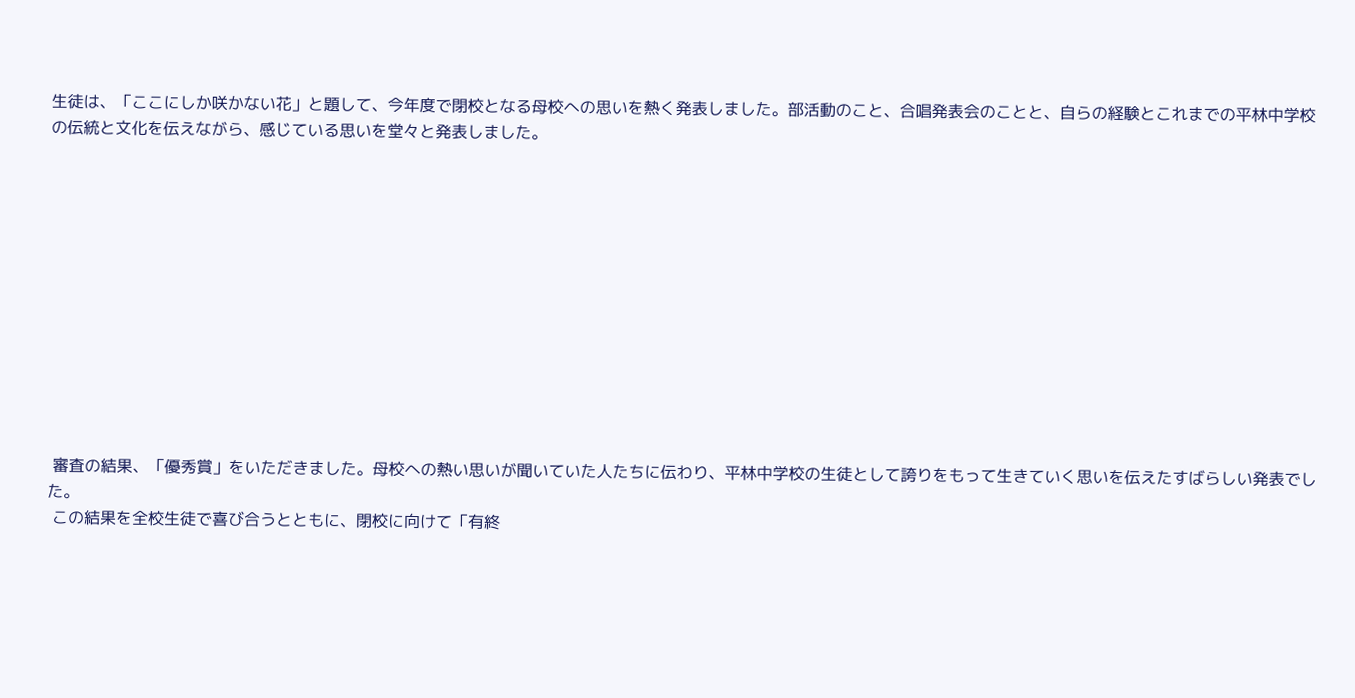生徒は、「ここにしか咲かない花」と題して、今年度で閉校となる母校への思いを熱く発表しました。部活動のこと、合唱発表会のことと、自らの経験とこれまでの平林中学校の伝統と文化を伝えながら、感じている思いを堂々と発表しました。












 審査の結果、「優秀賞」をいただきました。母校への熱い思いが聞いていた人たちに伝わり、平林中学校の生徒として誇りをもって生きていく思いを伝えたすばらしい発表でした。
 この結果を全校生徒で喜び合うとともに、閉校に向けて「有終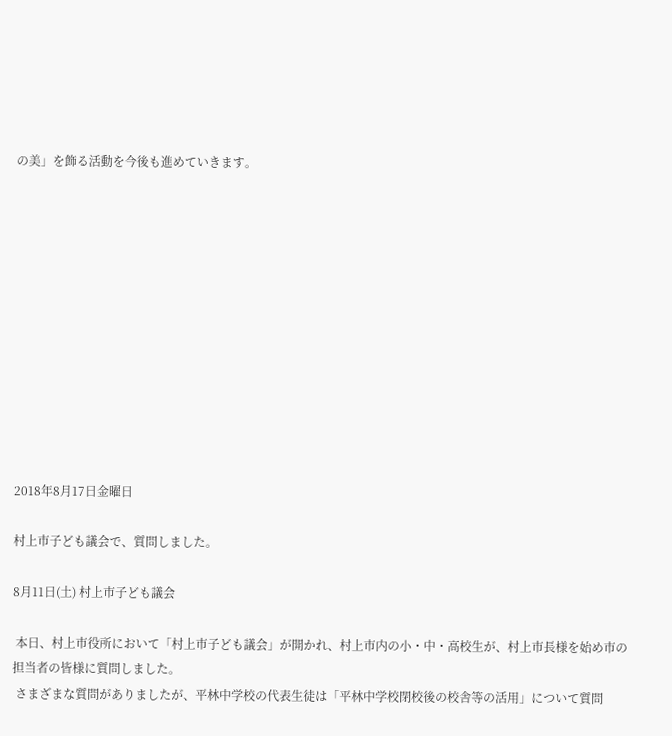の美」を飾る活動を今後も進めていきます。












2018年8月17日金曜日

村上市子ども議会で、質問しました。

8月11日(土) 村上市子ども議会

 本日、村上市役所において「村上市子ども議会」が開かれ、村上市内の小・中・高校生が、村上市長様を始め市の担当者の皆様に質問しました。
 さまざまな質問がありましたが、平林中学校の代表生徒は「平林中学校閉校後の校舎等の活用」について質問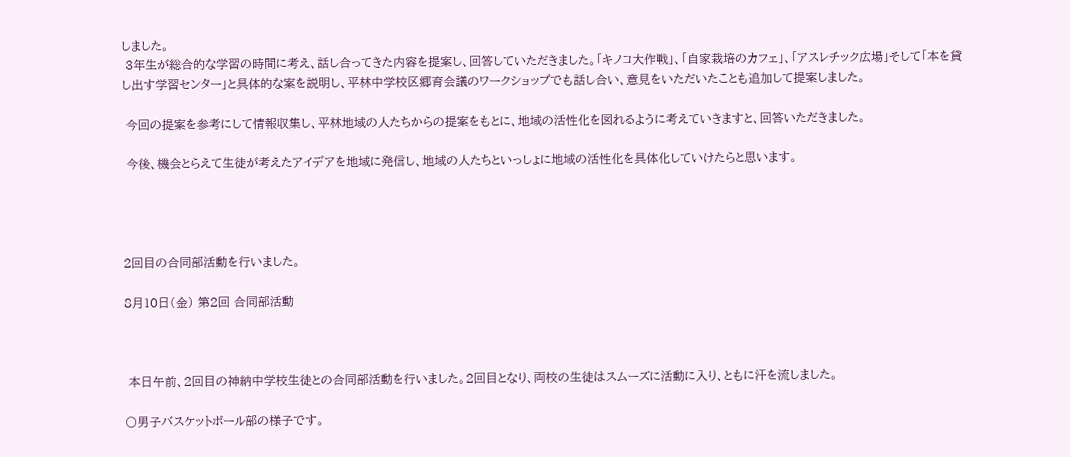しました。
 3年生が総合的な学習の時間に考え、話し合ってきた内容を提案し、回答していただきました。「キノコ大作戦」、「自家栽培のカフェ」、「アスレチック広場」そして「本を貸し出す学習センター」と具体的な案を説明し、平林中学校区郷育会議のワークショップでも話し合い、意見をいただいたことも追加して提案しました。

 今回の提案を参考にして情報収集し、平林地域の人たちからの提案をもとに、地域の活性化を図れるように考えていきますと、回答いただきました。

 今後、機会とらえて生徒が考えたアイデアを地域に発信し、地域の人たちといっしょに地域の活性化を具体化していけたらと思います。




2回目の合同部活動を行いました。

8月10日(金) 第2回 合同部活動



 本日午前、2回目の神納中学校生徒との合同部活動を行いました。2回目となり、両校の生徒はスムーズに活動に入り、ともに汗を流しました。

〇男子バスケットボール部の様子です。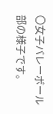〇女子バレーボール部の様子です。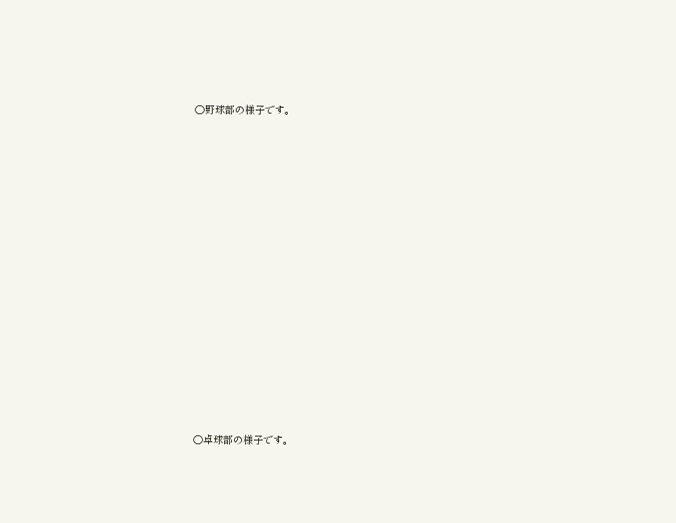〇野球部の様子です。














〇卓球部の様子です。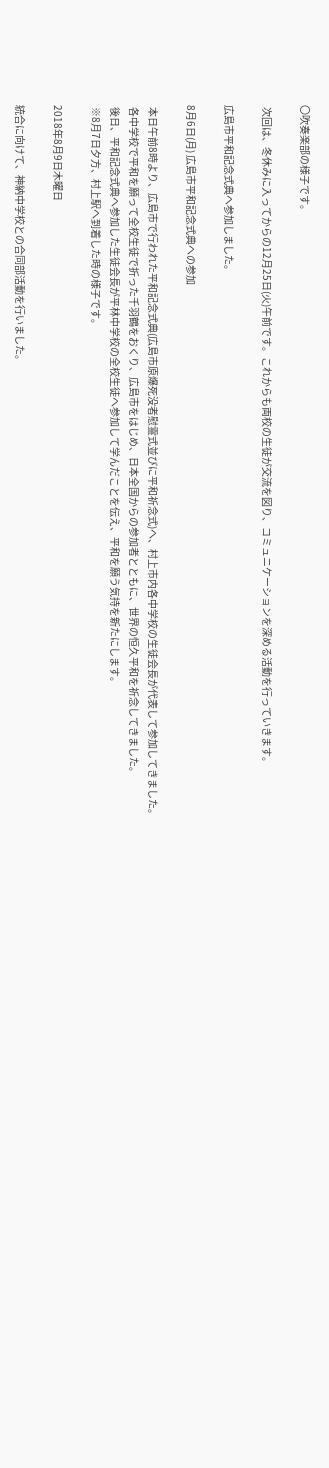〇吹奏楽部の様子です。

 次回は、冬休みに入ってからの12月25日(火)午前です。これからも両校の生徒が交流を図り、コミュニケーションを深める活動を行っていきます。

広島市平和記念式典へ参加しました。

8月6日(月) 広島市平和記念式典への参加

 本日午前8時より、広島市で行われた平和記念式典(広島市原爆死没者慰霊式並びに平和祈念式)へ、村上市内各中学校の生徒会長が代表して参加してきました。
 各中学校で平和を願って全校生徒で折った千羽鶴をおくり、広島市をはじめ、日本全国からの参加者とともに、世界の恒久平和を祈念してきました。
 後日、平和記念式典へ参加した生徒会長が平林中学校の全校生徒へ参加して学んだことを伝え、平和を願う気持を新たにします。
 ※8月7日夕方、村上駅へ到着した時の様子です。

2018年8月9日木曜日

統合に向けて、神納中学校との合同部活動を行いました。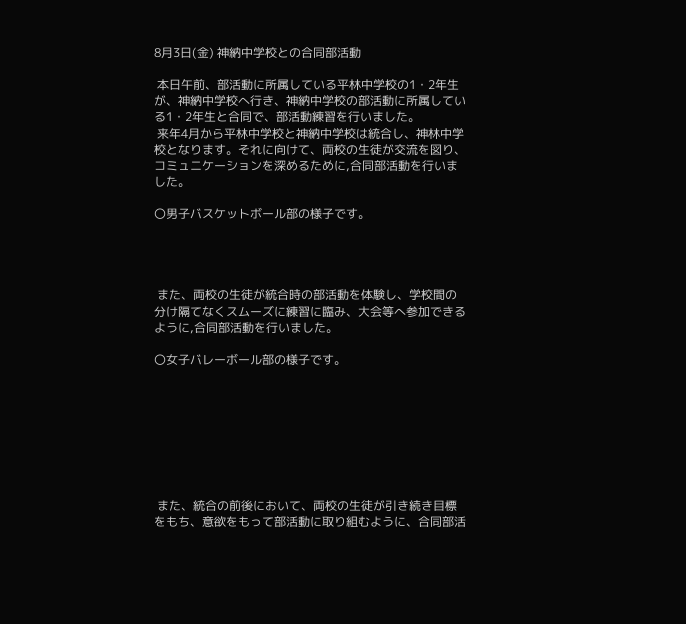8月3日(金) 神納中学校との合同部活動

 本日午前、部活動に所属している平林中学校の1・2年生が、神納中学校へ行き、神納中学校の部活動に所属している1・2年生と合同で、部活動練習を行いました。
 来年4月から平林中学校と神納中学校は統合し、神林中学校となります。それに向けて、両校の生徒が交流を図り、コミュニケーションを深めるために,合同部活動を行いました。

〇男子バスケットボール部の様子です。




 また、両校の生徒が統合時の部活動を体験し、学校間の分け隔てなくスムーズに練習に臨み、大会等へ参加できるように,合同部活動を行いました。

〇女子バレーボール部の様子です。








 また、統合の前後において、両校の生徒が引き続き目標をもち、意欲をもって部活動に取り組むように、合同部活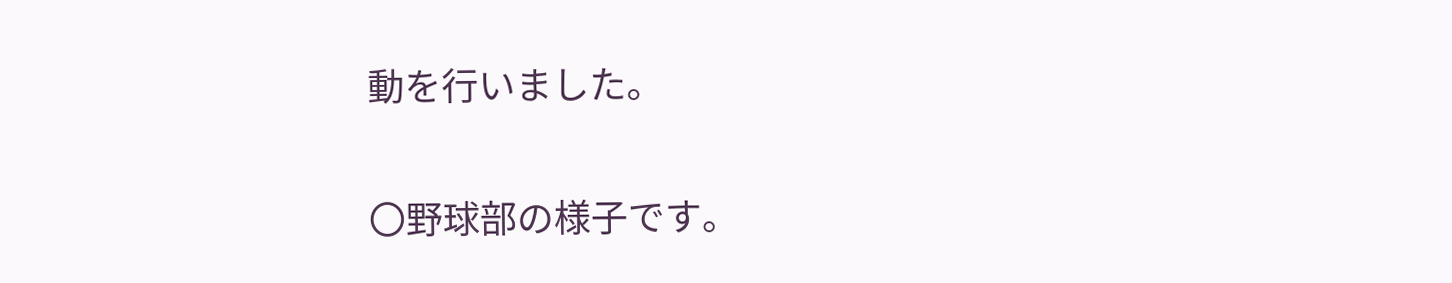動を行いました。

〇野球部の様子です。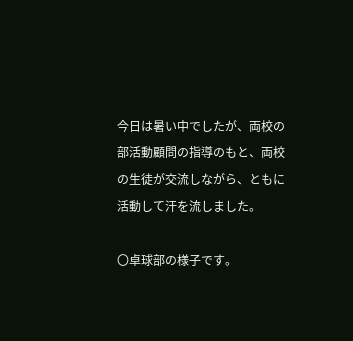今日は暑い中でしたが、両校の部活動顧問の指導のもと、両校の生徒が交流しながら、ともに活動して汗を流しました。

〇卓球部の様子です。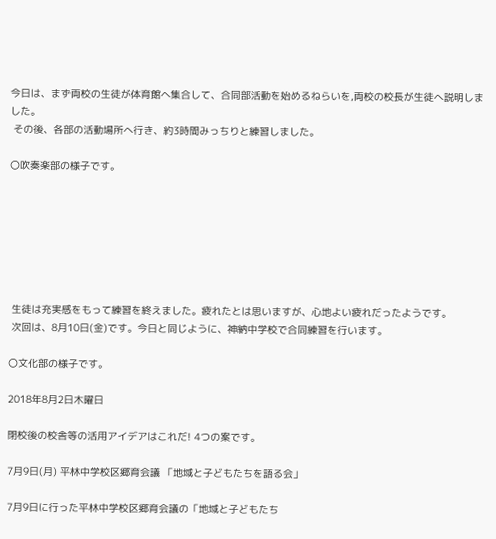今日は、まず両校の生徒が体育館へ集合して、合同部活動を始めるねらいを,両校の校長が生徒へ説明しました。
 その後、各部の活動場所へ行き、約3時間みっちりと練習しました。

〇吹奏楽部の様子です。







 生徒は充実感をもって練習を終えました。疲れたとは思いますが、心地よい疲れだったようです。
 次回は、8月10日(金)です。今日と同じように、神納中学校で合同練習を行います。

〇文化部の様子です。

2018年8月2日木曜日

閉校後の校舎等の活用アイデアはこれだ! 4つの案です。

7月9日(月) 平林中学校区郷育会議 「地域と子どもたちを語る会」

7月9日に行った平林中学校区郷育会議の「地域と子どもたち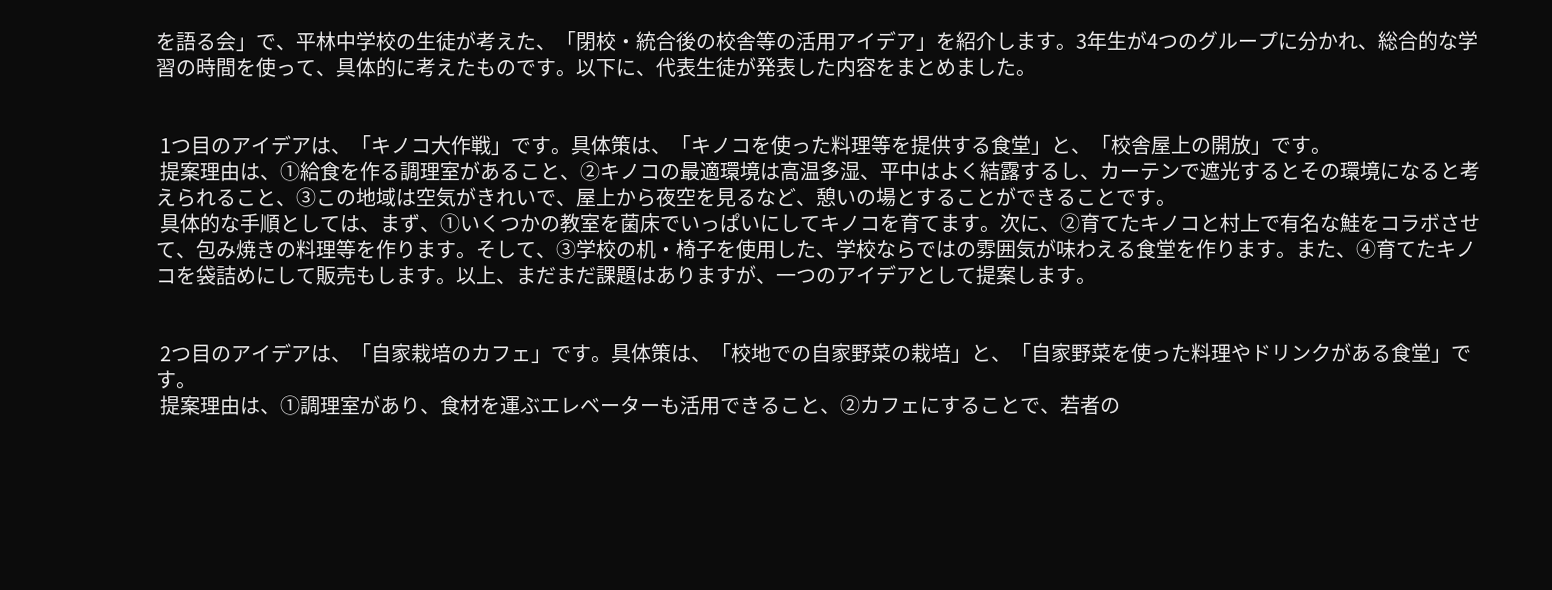を語る会」で、平林中学校の生徒が考えた、「閉校・統合後の校舎等の活用アイデア」を紹介します。3年生が4つのグループに分かれ、総合的な学習の時間を使って、具体的に考えたものです。以下に、代表生徒が発表した内容をまとめました。


 1つ目のアイデアは、「キノコ大作戦」です。具体策は、「キノコを使った料理等を提供する食堂」と、「校舎屋上の開放」です。
 提案理由は、①給食を作る調理室があること、②キノコの最適環境は高温多湿、平中はよく結露するし、カーテンで遮光するとその環境になると考えられること、③この地域は空気がきれいで、屋上から夜空を見るなど、憩いの場とすることができることです。
 具体的な手順としては、まず、①いくつかの教室を菌床でいっぱいにしてキノコを育てます。次に、②育てたキノコと村上で有名な鮭をコラボさせて、包み焼きの料理等を作ります。そして、③学校の机・椅子を使用した、学校ならではの雰囲気が味わえる食堂を作ります。また、④育てたキノコを袋詰めにして販売もします。以上、まだまだ課題はありますが、一つのアイデアとして提案します。


 2つ目のアイデアは、「自家栽培のカフェ」です。具体策は、「校地での自家野菜の栽培」と、「自家野菜を使った料理やドリンクがある食堂」です。
 提案理由は、①調理室があり、食材を運ぶエレベーターも活用できること、②カフェにすることで、若者の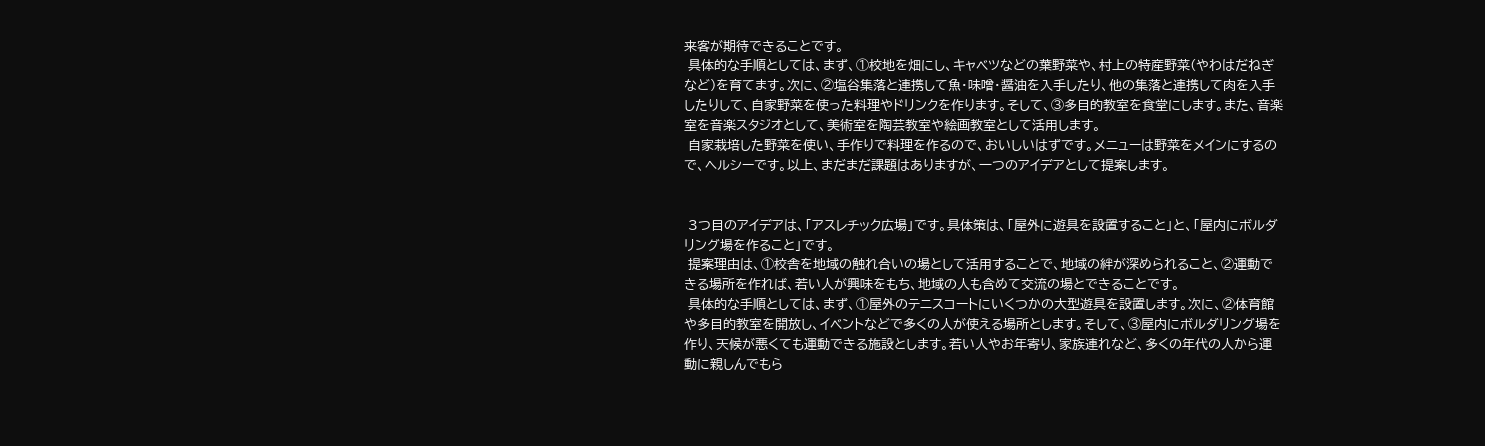来客が期待できることです。
 具体的な手順としては、まず、①校地を畑にし、キャベツなどの葉野菜や、村上の特産野菜(やわはだねぎなど)を育てます。次に、②塩谷集落と連携して魚・味噌・醤油を入手したり、他の集落と連携して肉を入手したりして、自家野菜を使った料理やドリンクを作ります。そして、③多目的教室を食堂にします。また、音楽室を音楽スタジオとして、美術室を陶芸教室や絵画教室として活用します。
 自家栽培した野菜を使い、手作りで料理を作るので、おいしいはずです。メニューは野菜をメインにするので、ヘルシーです。以上、まだまだ課題はありますが、一つのアイデアとして提案します。


 3つ目のアイデアは、「アスレチック広場」です。具体策は、「屋外に遊具を設置すること」と、「屋内にボルダリング場を作ること」です。
 提案理由は、①校舎を地域の触れ合いの場として活用することで、地域の絆が深められること、②運動できる場所を作れば、若い人が興味をもち、地域の人も含めて交流の場とできることです。
 具体的な手順としては、まず、①屋外のテニスコートにいくつかの大型遊具を設置します。次に、②体育館や多目的教室を開放し、イベントなどで多くの人が使える場所とします。そして、③屋内にボルダリング場を作り、天候が悪くても運動できる施設とします。若い人やお年寄り、家族連れなど、多くの年代の人から運動に親しんでもら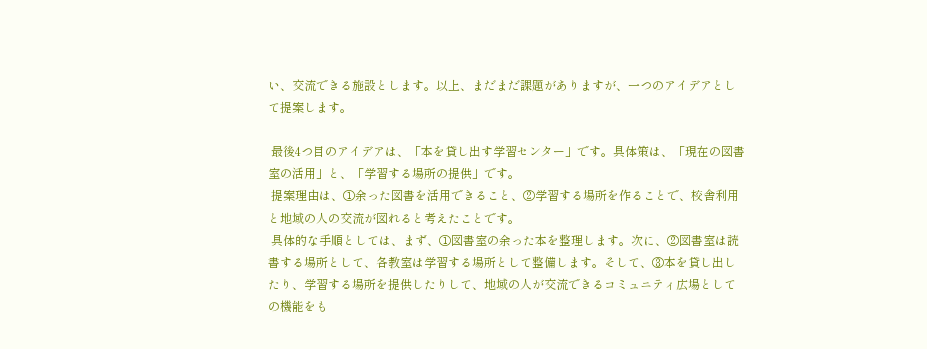い、交流できる施設とします。以上、まだまだ課題がありますが、一つのアイデアとして提案します。

 最後4つ目のアイデアは、「本を貸し出す学習センター」です。具体策は、「現在の図書室の活用」と、「学習する場所の提供」です。
 提案理由は、①余った図書を活用できること、②学習する場所を作ることで、校舎利用と地域の人の交流が図れると考えたことです。
 具体的な手順としては、まず、①図書室の余った本を整理します。次に、②図書室は読書する場所として、各教室は学習する場所として整備します。そして、③本を貸し出したり、学習する場所を提供したりして、地域の人が交流できるコミュニティ広場としての機能をも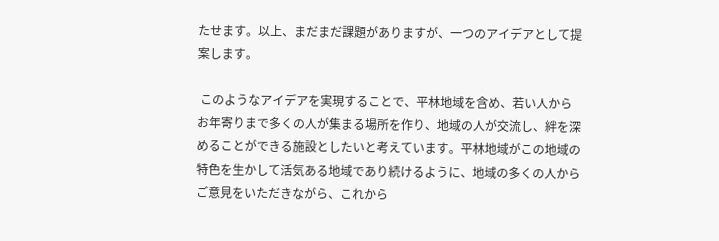たせます。以上、まだまだ課題がありますが、一つのアイデアとして提案します。

 このようなアイデアを実現することで、平林地域を含め、若い人からお年寄りまで多くの人が集まる場所を作り、地域の人が交流し、絆を深めることができる施設としたいと考えています。平林地域がこの地域の特色を生かして活気ある地域であり続けるように、地域の多くの人からご意見をいただきながら、これから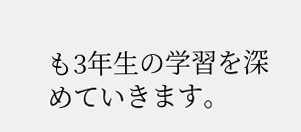も3年生の学習を深めていきます。